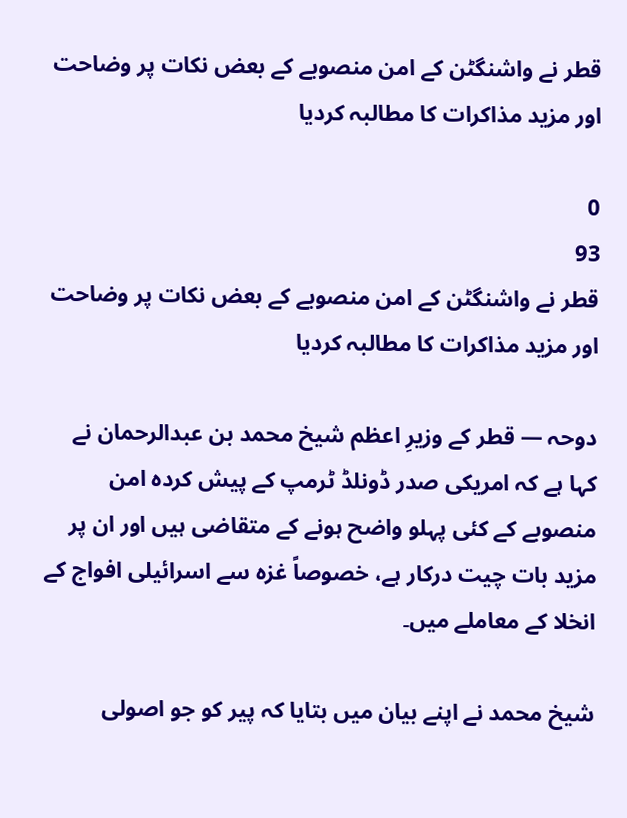قطر نے واشنگٹن کے امن منصوبے کے بعض نکات پر وضاحت اور مزید مذاکرات کا مطالبہ کردیا

0
93
قطر نے واشنگٹن کے امن منصوبے کے بعض نکات پر وضاحت اور مزید مذاکرات کا مطالبہ کردیا

دوحہ — قطر کے وزیرِ اعظم شیخ محمد بن عبدالرحمان نے کہا ہے کہ امریکی صدر ڈونلڈ ٹرمپ کے پیش کردہ امن منصوبے کے کئی پہلو واضح ہونے کے متقاضی ہیں اور ان پر مزید بات چیت درکار ہے، خصوصاً غزہ سے اسرائیلی افواج کے انخلا کے معاملے میں۔

شیخ محمد نے اپنے بیان میں بتایا کہ پیر کو جو اصولی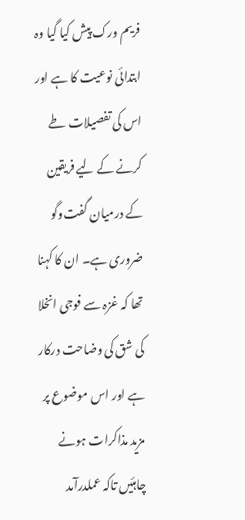فریم ورک پیش کیا گیا وہ ابتدائی نوعیت کا ہے اور اس کی تفصیلات طے کرنے کے لیے فریقین کے درمیان گفت‌وگو ضروری ہے۔ ان کا کہنا تھا کہ غزہ سے فوجی انخلا کی شق کی وضاحت درکار ہے اور اس موضوع پر مزید مذاکرات ہونے چاہئیں تاکہ عملدرآمد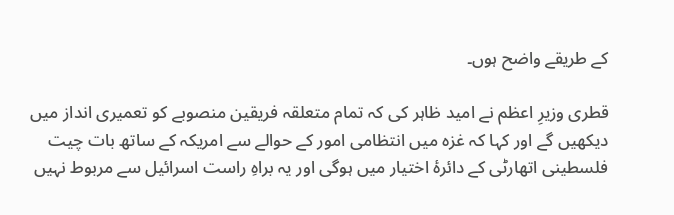کے طریقے واضح ہوں۔

قطری وزیرِ اعظم نے امید ظاہر کی کہ تمام متعلقہ فریقین منصوبے کو تعمیری انداز میں دیکھیں گے اور کہا کہ غزہ میں انتظامی امور کے حوالے سے امریکہ کے ساتھ بات چیت فلسطینی اتھارٹی کے دائرۂ اختیار میں ہوگی اور یہ براہِ راست اسرائیل سے مربوط نہیں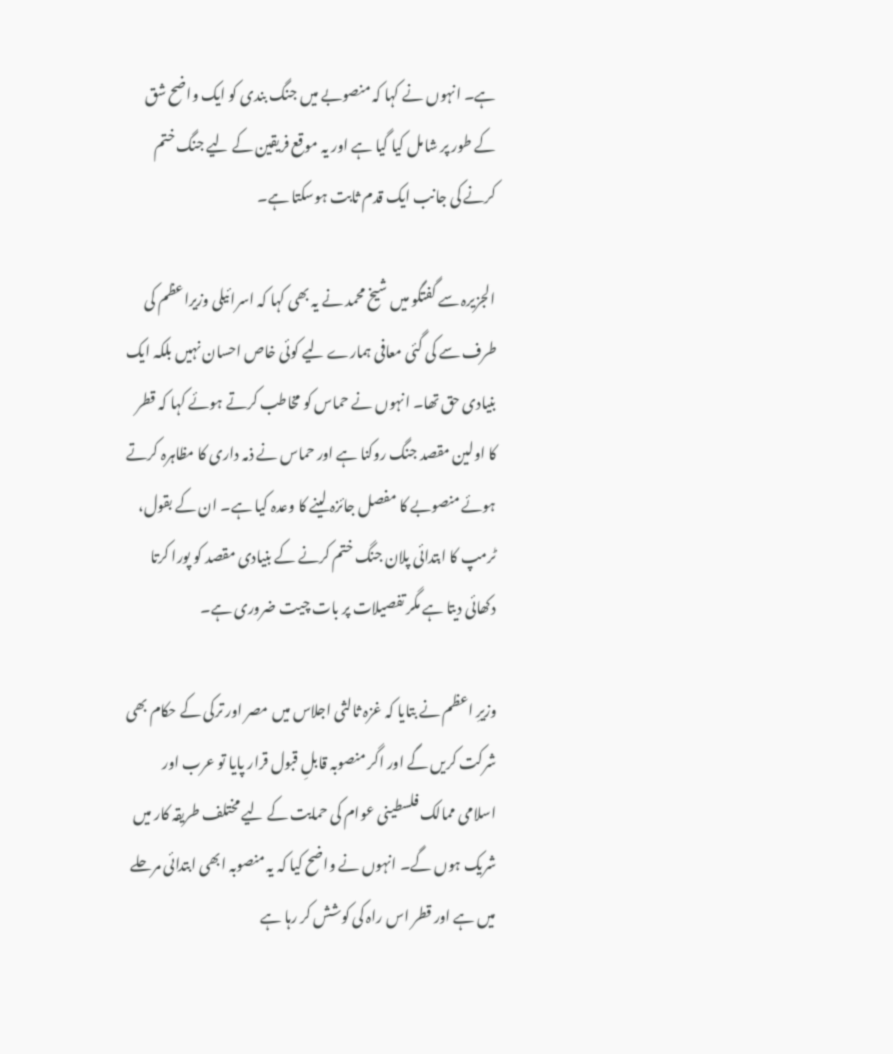ہے۔ انہوں نے کہا کہ منصوبے میں جنگ بندی کو ایک واضح شق کے طور پر شامل کیا گیا ہے اور یہ موقع فریقین کے لیے جنگ ختم کرنے کی جانب ایک قدم ثابت ہوسکتا ہے۔

الجزیرہ سے گفتگو میں شیخ محمد نے یہ بھی کہا کہ اسرائیلی وزیراعظم کی طرف سے کی گئی معافی ہمارے لیے کوئی خاص احسان نہیں بلکہ ایک بنیادی حق تھا۔ انہوں نے حماس کو مخاطب کرتے ہوئے کہا کہ قطر کا اولین مقصد جنگ روکنا ہے اور حماس نے ذمہ داری کا مظاہرہ کرتے ہوئے منصوبے کا مفصل جائزہ لینے کا وعدہ کیا ہے۔ ان کے بقول، ٹرمپ کا ابتدائی پلان جنگ ختم کرنے کے بنیادی مقصد کو پورا کرتا دکھائی دیتا ہے مگر تفصیلات پر بات چیت ضروری ہے۔

وزیرِ اعظم نے بتایا کہ غزہ ثالثی اجلاس میں مصر اور ترکی کے حکام بھی شرکت کریں گے اور اگر منصوبہ قابلِ قبول قرار پایا تو عرب اور اسلامی ممالک فلسطینی عوام کی حمایت کے لیے مختلف طریقہ کار میں شریک ہوں گے۔ انہوں نے واضح کیا کہ یہ منصوبہ ابھی ابتدائی مرحلے میں ہے اور قطر اس راہ کی کوشش کر رہا ہے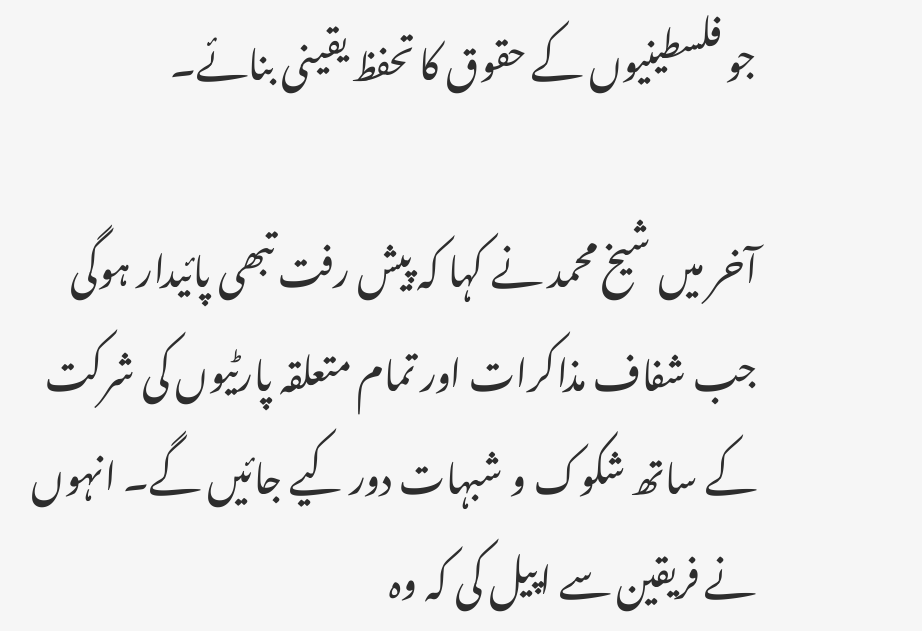جو فلسطینیوں کے حقوق کا تحفظ یقینی بنائے۔

آخر میں شیخ محمد نے کہا کہ پیش رفت تبھی پائیدار ہوگی جب شفاف مذاکرات اور تمام متعلقہ پارٹیوں کی شرکت کے ساتھ شکوک و شبہات دور کیے جائیں گے۔ انہوں نے فریقین سے اپیل کی کہ وہ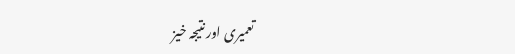تعمیری اور نتیجہ خیز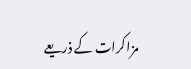مزاکرات کے ذریعے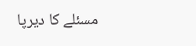مسئلے کا دیرپا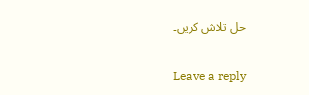حل تلاش کریں۔

Leave a reply